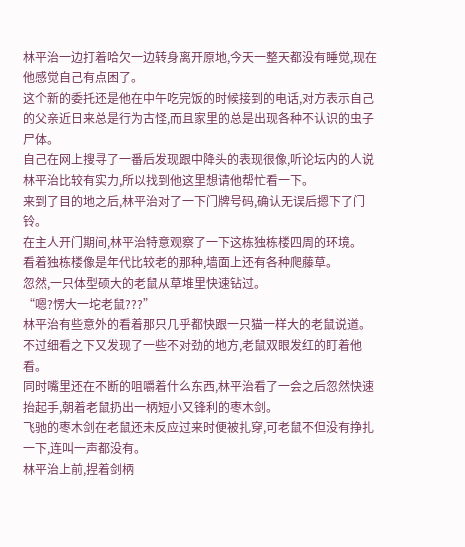林平治一边打着哈欠一边转身离开原地,今天一整天都没有睡觉,现在他感觉自己有点困了。
这个新的委托还是他在中午吃完饭的时候接到的电话,对方表示自己的父亲近日来总是行为古怪,而且家里的总是出现各种不认识的虫子尸体。
自己在网上搜寻了一番后发现跟中降头的表现很像,听论坛内的人说林平治比较有实力,所以找到他这里想请他帮忙看一下。
来到了目的地之后,林平治对了一下门牌号码,确认无误后摁下了门铃。
在主人开门期间,林平治特意观察了一下这栋独栋楼四周的环境。
看着独栋楼像是年代比较老的那种,墙面上还有各种爬藤草。
忽然,一只体型硕大的老鼠从草堆里快速钻过。
“嗯?愣大一坨老鼠???”
林平治有些意外的看着那只几乎都快跟一只猫一样大的老鼠说道。
不过细看之下又发现了一些不对劲的地方,老鼠双眼发红的盯着他看。
同时嘴里还在不断的咀嚼着什么东西,林平治看了一会之后忽然快速抬起手,朝着老鼠扔出一柄短小又锋利的枣木剑。
飞驰的枣木剑在老鼠还未反应过来时便被扎穿,可老鼠不但没有挣扎一下,连叫一声都没有。
林平治上前,捏着剑柄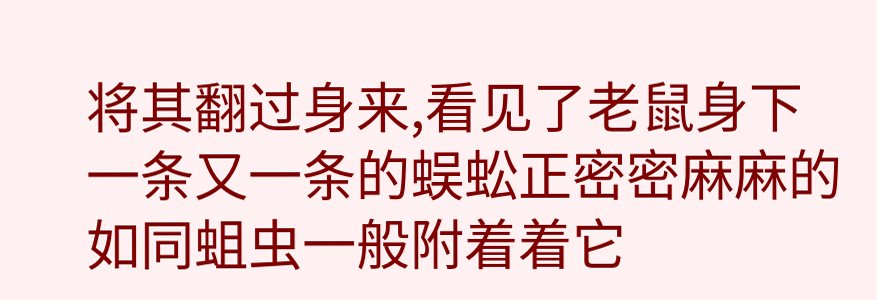将其翻过身来,看见了老鼠身下一条又一条的蜈蚣正密密麻麻的如同蛆虫一般附着着它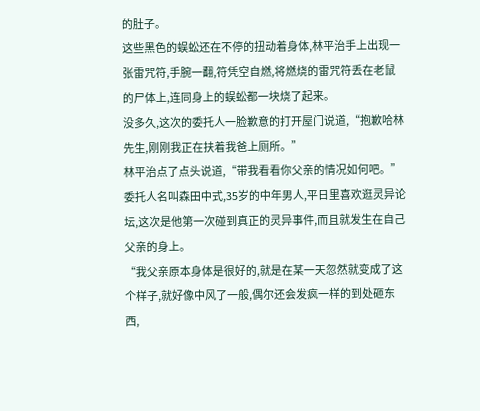的肚子。
这些黑色的蜈蚣还在不停的扭动着身体,林平治手上出现一张雷咒符,手腕一翻,符凭空自燃,将燃烧的雷咒符丢在老鼠的尸体上,连同身上的蜈蚣都一块烧了起来。
没多久,这次的委托人一脸歉意的打开屋门说道,“抱歉哈林先生,刚刚我正在扶着我爸上厕所。”
林平治点了点头说道,“带我看看你父亲的情况如何吧。”
委托人名叫森田中式,35岁的中年男人,平日里喜欢逛灵异论坛,这次是他第一次碰到真正的灵异事件,而且就发生在自己父亲的身上。
“我父亲原本身体是很好的,就是在某一天忽然就变成了这个样子,就好像中风了一般,偶尔还会发疯一样的到处砸东西,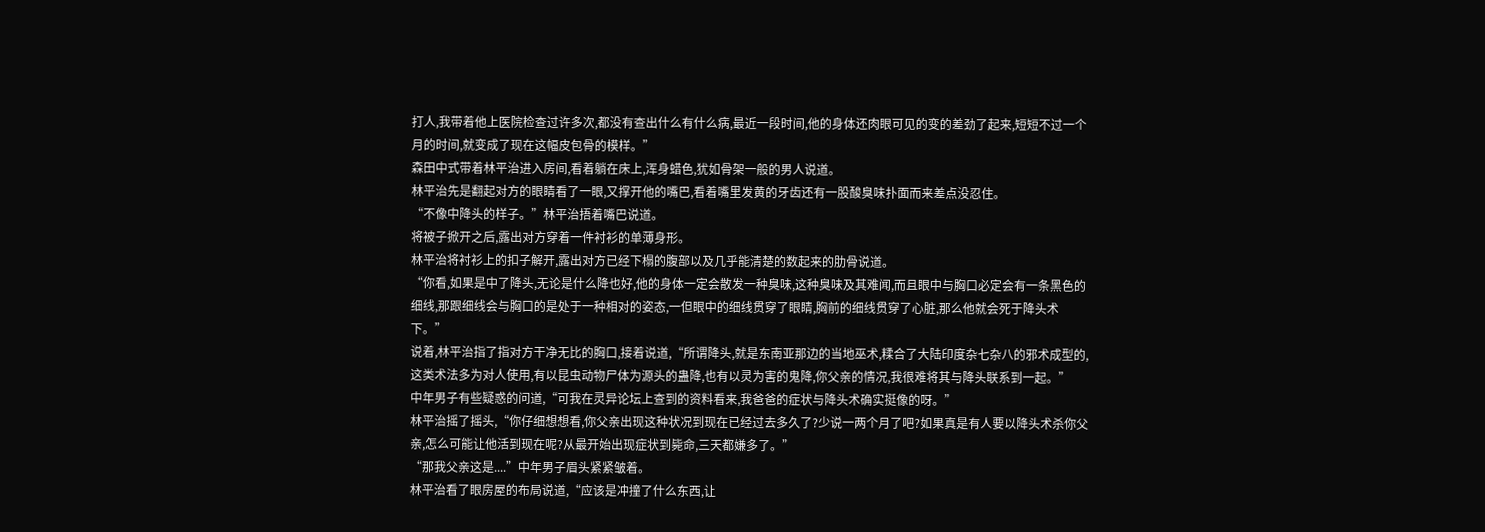打人,我带着他上医院检查过许多次,都没有查出什么有什么病,最近一段时间,他的身体还肉眼可见的变的差劲了起来,短短不过一个月的时间,就变成了现在这幅皮包骨的模样。”
森田中式带着林平治进入房间,看着躺在床上,浑身蜡色,犹如骨架一般的男人说道。
林平治先是翻起对方的眼睛看了一眼,又撑开他的嘴巴,看着嘴里发黄的牙齿还有一股酸臭味扑面而来差点没忍住。
“不像中降头的样子。”林平治捂着嘴巴说道。
将被子掀开之后,露出对方穿着一件衬衫的单薄身形。
林平治将衬衫上的扣子解开,露出对方已经下榻的腹部以及几乎能清楚的数起来的肋骨说道。
“你看,如果是中了降头,无论是什么降也好,他的身体一定会散发一种臭味,这种臭味及其难闻,而且眼中与胸口必定会有一条黑色的细线,那跟细线会与胸口的是处于一种相对的姿态,一但眼中的细线贯穿了眼睛,胸前的细线贯穿了心脏,那么他就会死于降头术下。”
说着,林平治指了指对方干净无比的胸口,接着说道,“所谓降头,就是东南亚那边的当地巫术,糅合了大陆印度杂七杂八的邪术成型的,这类术法多为对人使用,有以昆虫动物尸体为源头的蛊降,也有以灵为害的鬼降,你父亲的情况,我很难将其与降头联系到一起。”
中年男子有些疑惑的问道,“可我在灵异论坛上查到的资料看来,我爸爸的症状与降头术确实挺像的呀。”
林平治摇了摇头,“你仔细想想看,你父亲出现这种状况到现在已经过去多久了?少说一两个月了吧?如果真是有人要以降头术杀你父亲,怎么可能让他活到现在呢?从最开始出现症状到毙命,三天都嫌多了。”
“那我父亲这是....”中年男子眉头紧紧皱着。
林平治看了眼房屋的布局说道,“应该是冲撞了什么东西,让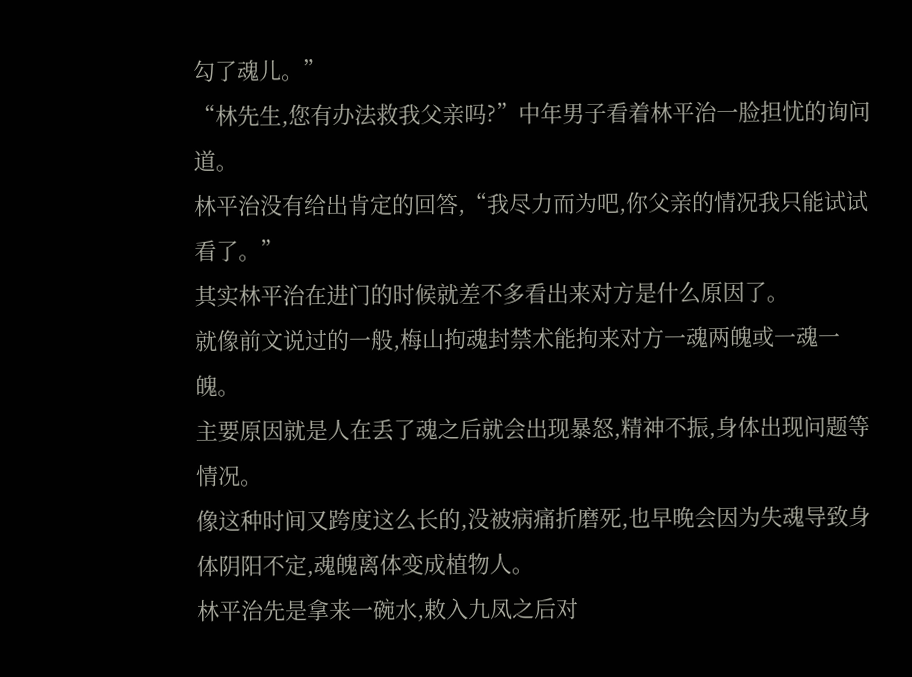勾了魂儿。”
“林先生,您有办法救我父亲吗?”中年男子看着林平治一脸担忧的询问道。
林平治没有给出肯定的回答,“我尽力而为吧,你父亲的情况我只能试试看了。”
其实林平治在进门的时候就差不多看出来对方是什么原因了。
就像前文说过的一般,梅山拘魂封禁术能拘来对方一魂两魄或一魂一魄。
主要原因就是人在丢了魂之后就会出现暴怒,精神不振,身体出现问题等情况。
像这种时间又跨度这么长的,没被病痛折磨死,也早晚会因为失魂导致身体阴阳不定,魂魄离体变成植物人。
林平治先是拿来一碗水,敕入九凤之后对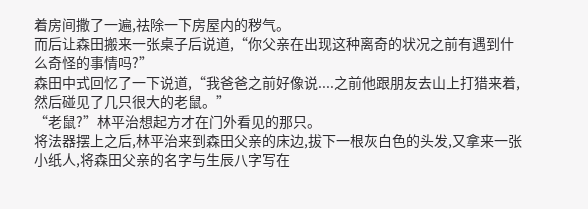着房间撒了一遍,祛除一下房屋内的秽气。
而后让森田搬来一张桌子后说道,“你父亲在出现这种离奇的状况之前有遇到什么奇怪的事情吗?”
森田中式回忆了一下说道,“我爸爸之前好像说....之前他跟朋友去山上打猎来着,然后碰见了几只很大的老鼠。”
“老鼠?”林平治想起方才在门外看见的那只。
将法器摆上之后,林平治来到森田父亲的床边,拔下一根灰白色的头发,又拿来一张小纸人,将森田父亲的名字与生辰八字写在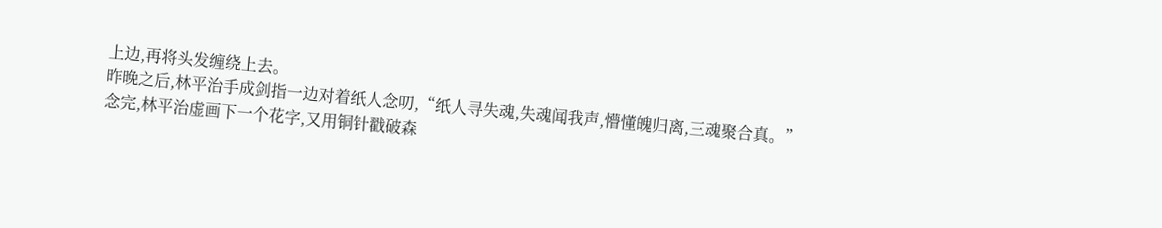上边,再将头发缠绕上去。
昨晚之后,林平治手成剑指一边对着纸人念叨,“纸人寻失魂,失魂闻我声,懵懂魄归离,三魂聚合真。”
念完,林平治虚画下一个花字,又用铜针戳破森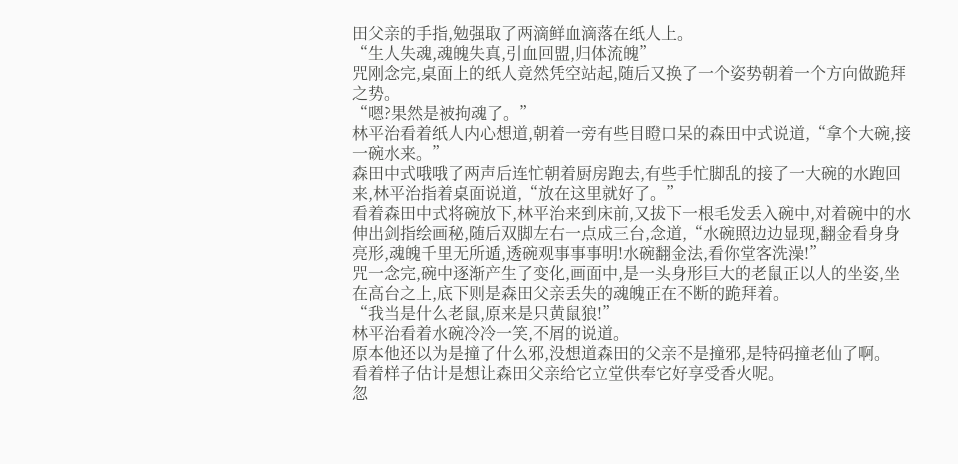田父亲的手指,勉强取了两滴鲜血滴落在纸人上。
“生人失魂,魂魄失真,引血回盟,归体流魄”
咒刚念完,桌面上的纸人竟然凭空站起,随后又换了一个姿势朝着一个方向做跪拜之势。
“嗯?果然是被拘魂了。”
林平治看着纸人内心想道,朝着一旁有些目瞪口呆的森田中式说道,“拿个大碗,接一碗水来。”
森田中式哦哦了两声后连忙朝着厨房跑去,有些手忙脚乱的接了一大碗的水跑回来,林平治指着桌面说道,“放在这里就好了。”
看着森田中式将碗放下,林平治来到床前,又拔下一根毛发丢入碗中,对着碗中的水伸出剑指绘画秘,随后双脚左右一点成三台,念道,“水碗照边边显现,翻金看身身亮形,魂魄千里无所遁,透碗观事事事明!水碗翻金法,看你堂客洗澡!”
咒一念完,碗中逐渐产生了变化,画面中,是一头身形巨大的老鼠正以人的坐姿,坐在高台之上,底下则是森田父亲丢失的魂魄正在不断的跪拜着。
“我当是什么老鼠,原来是只黄鼠狼!”
林平治看着水碗冷冷一笑,不屑的说道。
原本他还以为是撞了什么邪,没想道森田的父亲不是撞邪,是特码撞老仙了啊。
看着样子估计是想让森田父亲给它立堂供奉它好享受香火呢。
忽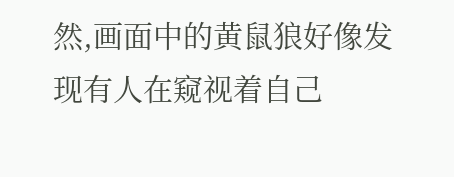然,画面中的黄鼠狼好像发现有人在窥视着自己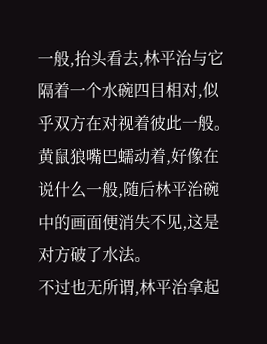一般,抬头看去,林平治与它隔着一个水碗四目相对,似乎双方在对视着彼此一般。
黄鼠狼嘴巴蠕动着,好像在说什么一般,随后林平治碗中的画面便消失不见,这是对方破了水法。
不过也无所谓,林平治拿起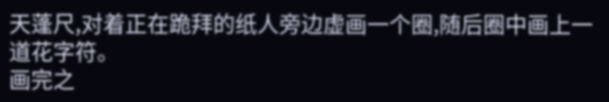天蓬尺,对着正在跪拜的纸人旁边虚画一个圈,随后圈中画上一道花字符。
画完之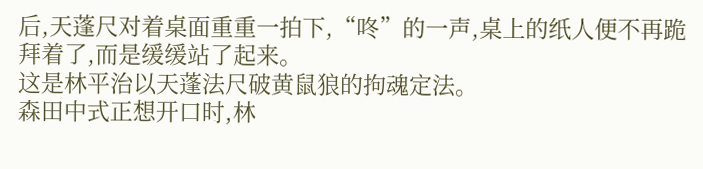后,天蓬尺对着桌面重重一拍下,“咚”的一声,桌上的纸人便不再跪拜着了,而是缓缓站了起来。
这是林平治以天蓬法尺破黄鼠狼的拘魂定法。
森田中式正想开口时,林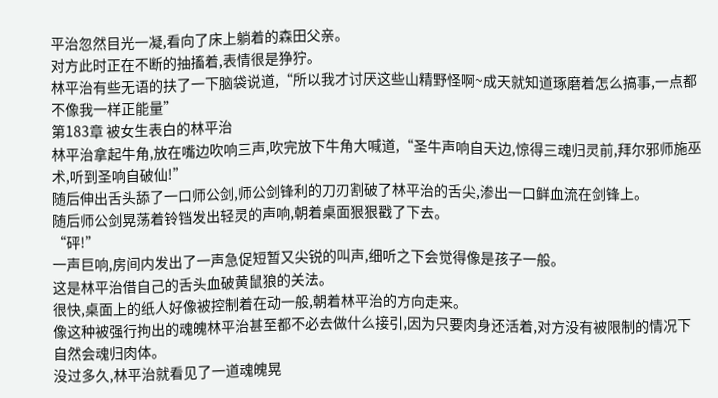平治忽然目光一凝,看向了床上躺着的森田父亲。
对方此时正在不断的抽搐着,表情很是狰狞。
林平治有些无语的扶了一下脑袋说道,“所以我才讨厌这些山精野怪啊~成天就知道琢磨着怎么搞事,一点都不像我一样正能量”
第183章 被女生表白的林平治
林平治拿起牛角,放在嘴边吹响三声,吹完放下牛角大喊道,“圣牛声响自天边,惊得三魂归灵前,拜尔邪师施巫术,听到圣响自破仙!”
随后伸出舌头舔了一口师公剑,师公剑锋利的刀刃割破了林平治的舌尖,渗出一口鲜血流在剑锋上。
随后师公剑晃荡着铃铛发出轻灵的声响,朝着桌面狠狠戳了下去。
“砰!”
一声巨响,房间内发出了一声急促短暂又尖锐的叫声,细听之下会觉得像是孩子一般。
这是林平治借自己的舌头血破黄鼠狼的关法。
很快,桌面上的纸人好像被控制着在动一般,朝着林平治的方向走来。
像这种被强行拘出的魂魄林平治甚至都不必去做什么接引,因为只要肉身还活着,对方没有被限制的情况下自然会魂归肉体。
没过多久,林平治就看见了一道魂魄晃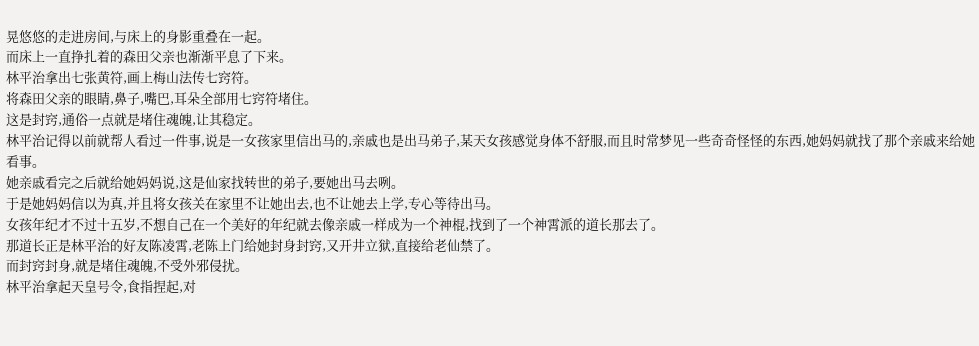晃悠悠的走进房间,与床上的身影重叠在一起。
而床上一直挣扎着的森田父亲也渐渐平息了下来。
林平治拿出七张黄符,画上梅山法传七窍符。
将森田父亲的眼睛,鼻子,嘴巴,耳朵全部用七窍符堵住。
这是封窍,通俗一点就是堵住魂魄,让其稳定。
林平治记得以前就帮人看过一件事,说是一女孩家里信出马的,亲戚也是出马弟子,某天女孩感觉身体不舒服,而且时常梦见一些奇奇怪怪的东西,她妈妈就找了那个亲戚来给她看事。
她亲戚看完之后就给她妈妈说,这是仙家找转世的弟子,要她出马去咧。
于是她妈妈信以为真,并且将女孩关在家里不让她出去,也不让她去上学,专心等待出马。
女孩年纪才不过十五岁,不想自己在一个美好的年纪就去像亲戚一样成为一个神棍,找到了一个神霄派的道长那去了。
那道长正是林平治的好友陈凌霄,老陈上门给她封身封窍,又开井立狱,直接给老仙禁了。
而封窍封身,就是堵住魂魄,不受外邪侵扰。
林平治拿起天皇号令,食指捏起,对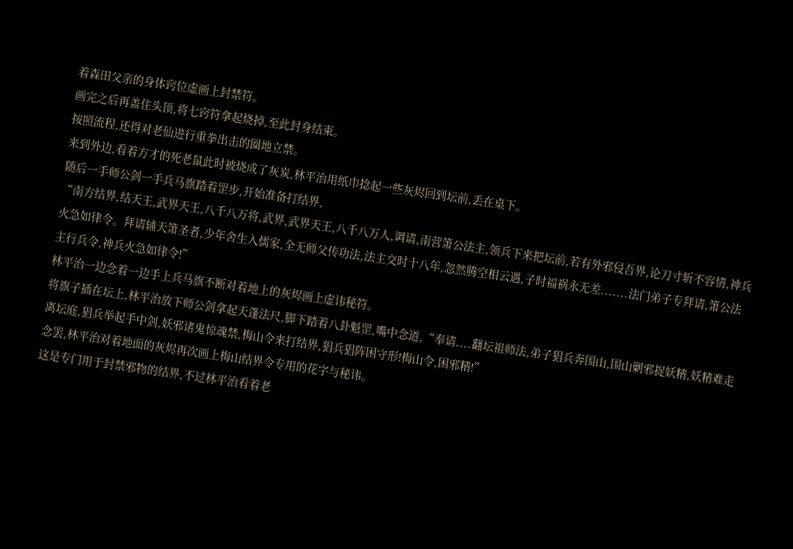着森田父亲的身体窍位虚画上封禁符。
画完之后再盖住头顶,将七窍符拿起烧掉,至此封身结束。
按照流程,还得对老仙进行重拳出击的圈地立禁。
来到外边,看着方才的死老鼠此时被烧成了灰炭,林平治用纸巾捻起一些灰烬回到坛前,丢在桌下。
随后一手师公剑一手兵马旗踏着罡步,开始准备打结界,
“南方结界,结天王,武界天王,八千八万将,武界,武界天王,八千八万人,调请,南营箫公法主,领兵下来把坛前,若有外邪侵吾界,论刀寸斩不容情,神兵火急如律令。拜请辅天箫圣者,少年舍生入儒家,全无师父传功法,法主交时十八年,忽然腾空相云遇,子时福祸永无差.......法门弟子专拜请,箫公法主行兵令,神兵火急如律令!”
林平治一边念着一边手上兵马旗不断对着地上的灰烬画上虚讳秘符。
将旗子插在坛上,林平治放下师公剑拿起天蓬法尺,脚下踏着八卦魁罡,嘴中念道,“奉请....翻坛祖师法,弟子猖兵奔围山,围山剿邪捉妖精,妖精难走离坛庭,猖兵举起手中剑,妖邪诸鬼惊魂禁,梅山令来打结界,猖兵猖阵困守形!梅山令,困邪精!”
念罢,林平治对着地面的灰烬再次画上梅山结界令专用的花字与秘讳。
这是专门用于封禁邪物的结界,不过林平治看着老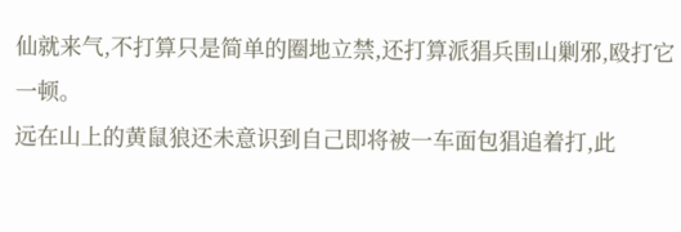仙就来气,不打算只是简单的圈地立禁,还打算派猖兵围山剿邪,殴打它一顿。
远在山上的黄鼠狼还未意识到自己即将被一车面包猖追着打,此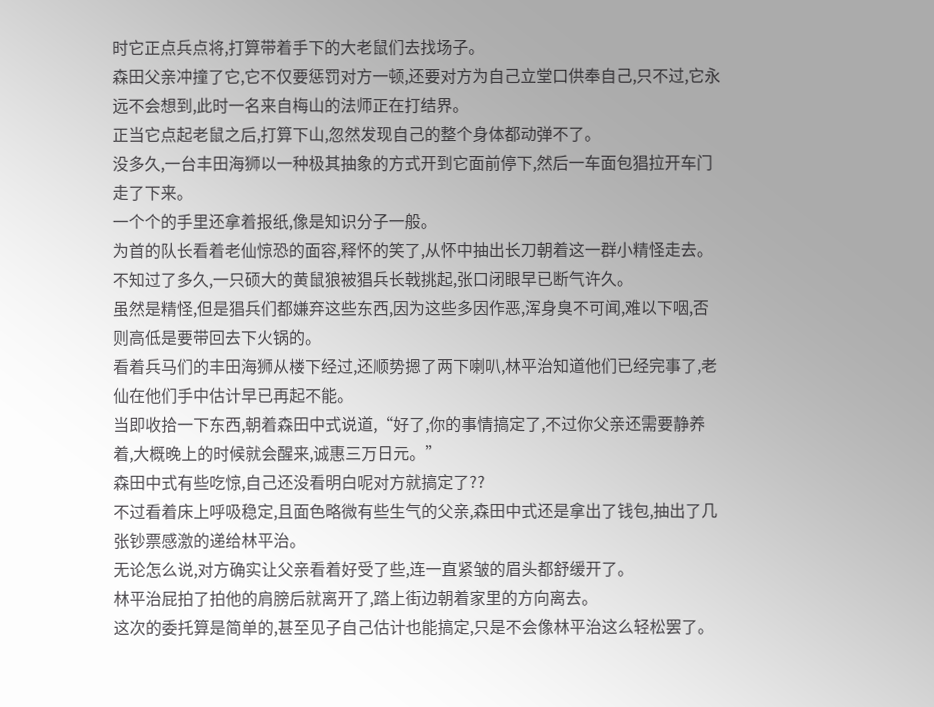时它正点兵点将,打算带着手下的大老鼠们去找场子。
森田父亲冲撞了它,它不仅要惩罚对方一顿,还要对方为自己立堂口供奉自己,只不过,它永远不会想到,此时一名来自梅山的法师正在打结界。
正当它点起老鼠之后,打算下山,忽然发现自己的整个身体都动弹不了。
没多久,一台丰田海狮以一种极其抽象的方式开到它面前停下,然后一车面包猖拉开车门走了下来。
一个个的手里还拿着报纸,像是知识分子一般。
为首的队长看着老仙惊恐的面容,释怀的笑了,从怀中抽出长刀朝着这一群小精怪走去。
不知过了多久,一只硕大的黄鼠狼被猖兵长戟挑起,张口闭眼早已断气许久。
虽然是精怪,但是猖兵们都嫌弃这些东西,因为这些多因作恶,浑身臭不可闻,难以下咽,否则高低是要带回去下火锅的。
看着兵马们的丰田海狮从楼下经过,还顺势摁了两下喇叭,林平治知道他们已经完事了,老仙在他们手中估计早已再起不能。
当即收拾一下东西,朝着森田中式说道,“好了,你的事情搞定了,不过你父亲还需要静养着,大概晚上的时候就会醒来,诚惠三万日元。”
森田中式有些吃惊,自己还没看明白呢对方就搞定了??
不过看着床上呼吸稳定,且面色略微有些生气的父亲,森田中式还是拿出了钱包,抽出了几张钞票感激的递给林平治。
无论怎么说,对方确实让父亲看着好受了些,连一直紧皱的眉头都舒缓开了。
林平治屁拍了拍他的肩膀后就离开了,踏上街边朝着家里的方向离去。
这次的委托算是简单的,甚至见子自己估计也能搞定,只是不会像林平治这么轻松罢了。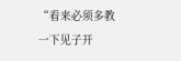“看来必须多教一下见子开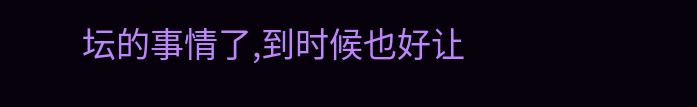坛的事情了,到时候也好让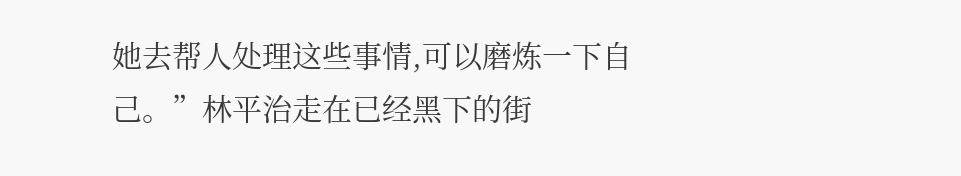她去帮人处理这些事情,可以磨炼一下自己。”林平治走在已经黑下的街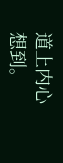道上内心想到。